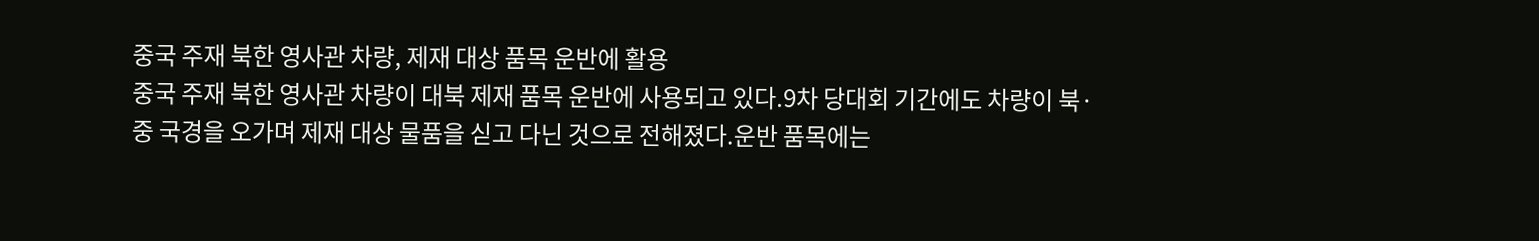중국 주재 북한 영사관 차량, 제재 대상 품목 운반에 활용
중국 주재 북한 영사관 차량이 대북 제재 품목 운반에 사용되고 있다.9차 당대회 기간에도 차량이 북·중 국경을 오가며 제재 대상 물품을 싣고 다닌 것으로 전해졌다.운반 품목에는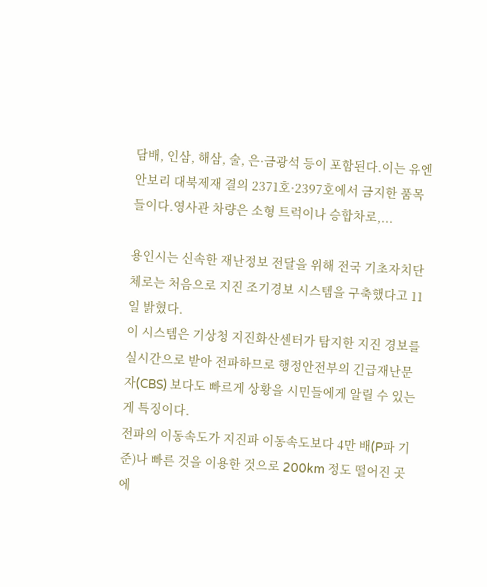담배, 인삼, 해삼, 술, 은·금광석 등이 포함된다.이는 유엔 안보리 대북제재 결의 2371호·2397호에서 금지한 품목들이다.영사관 차량은 소형 트럭이나 승합차로,...

용인시는 신속한 재난정보 전달을 위해 전국 기초자치단체로는 처음으로 지진 조기경보 시스템을 구축했다고 11일 밝혔다.
이 시스템은 기상청 지진화산센터가 탐지한 지진 경보를 실시간으로 받아 전파하므로 행정안전부의 긴급재난문자(CBS) 보다도 빠르게 상황을 시민들에게 알릴 수 있는 게 특징이다.
전파의 이동속도가 지진파 이동속도보다 4만 배(P파 기준)나 빠른 것을 이용한 것으로 200km 정도 떨어진 곳에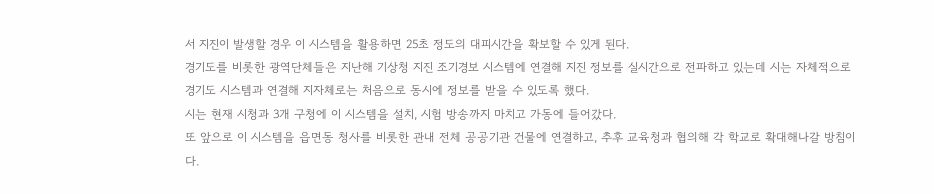서 지진이 발생할 경우 이 시스템을 활용하면 25초 정도의 대피시간을 확보할 수 있게 된다.
경기도를 비롯한 광역단체들은 지난해 기상청 지진 조기경보 시스템에 연결해 지진 정보를 실시간으로 전파하고 있는데 시는 자체적으로 경기도 시스템과 연결해 지자체로는 처음으로 동시에 정보를 받을 수 있도록 했다.
시는 현재 시청과 3개 구청에 이 시스템을 설치, 시험 방송까지 마치고 가동에 들어갔다.
또 앞으로 이 시스템을 읍면동 청사를 비롯한 관내 전체 공공기관 건물에 연결하고, 추후 교육청과 협의해 각 학교로 확대해나갈 방침이다.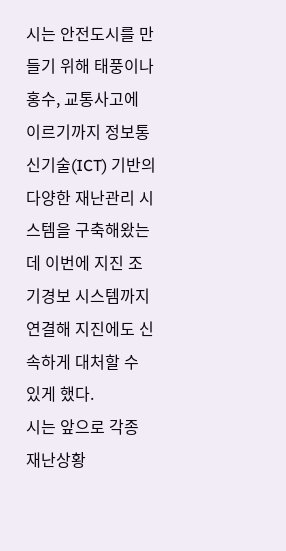시는 안전도시를 만들기 위해 태풍이나 홍수, 교통사고에 이르기까지 정보통신기술(ICT) 기반의 다양한 재난관리 시스템을 구축해왔는데 이번에 지진 조기경보 시스템까지 연결해 지진에도 신속하게 대처할 수 있게 했다.
시는 앞으로 각종 재난상황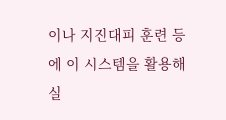이나 지진대피 훈련 등에 이 시스템을 활용해 실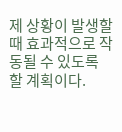제 상황이 발생할 때 효과적으로 작동될 수 있도록 할 계획이다.